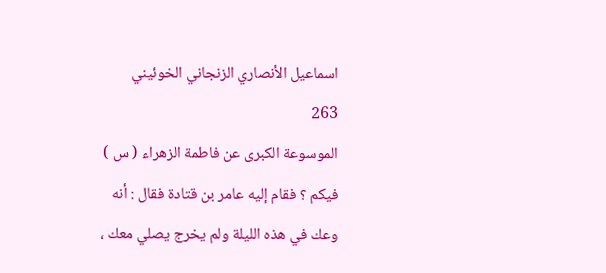اسماعيل الأنصاري الزنجاني الخوئيني
263
الموسوعة الكبرى عن فاطمة الزهراء ( س )
فيكم ؟ فقام إليه عامر بن قتادة فقال : أنه وعك في هذه الليلة ولم يخرج يصلي معك ،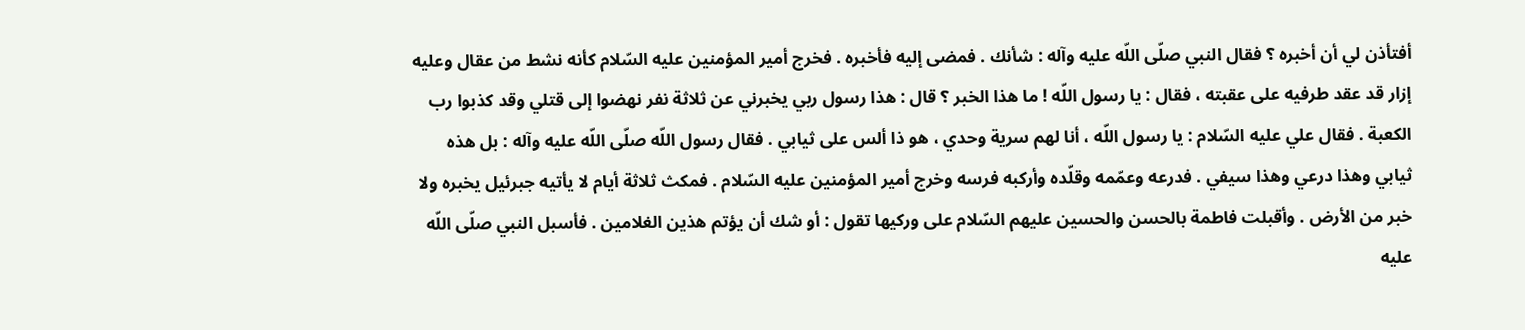أفتأذن لي أن أخبره ؟ فقال النبي صلّى اللّه عليه وآله : شأنك . فمضى إليه فأخبره . فخرج أمير المؤمنين عليه السّلام كأنه نشط من عقال وعليه إزار قد عقد طرفيه على عقبته ، فقال : يا رسول اللّه ! ما هذا الخبر ؟ قال : هذا رسول ربي يخبرني عن ثلاثة نفر نهضوا إلى قتلي وقد كذبوا رب الكعبة . فقال علي عليه السّلام : يا رسول اللّه ، أنا لهم سرية وحدي ، هو ذا ألس على ثيابي . فقال رسول اللّه صلّى اللّه عليه وآله : بل هذه ثيابي وهذا درعي وهذا سيفي . فدرعه وعمّمه وقلّده وأركبه فرسه وخرج أمير المؤمنين عليه السّلام . فمكث ثلاثة أيام لا يأتيه جبرئيل يخبره ولا خبر من الأرض . وأقبلت فاطمة بالحسن والحسين عليهم السّلام على وركيها تقول : أو شك أن يؤتم هذين الغلامين . فأسبل النبي صلّى اللّه عليه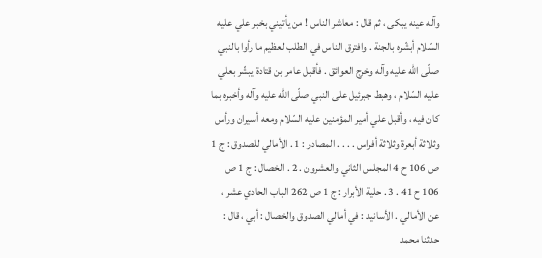وآله عينه يبكى ، ثم قال : معاشر الناس ! من يأتيني بخبر علي عليه السّلام أبشّره بالجنة . وافترق الناس في الطلب لعظيم ما رأوا بالنبي صلّى اللّه عليه وآله وخرج العوائق . فأقبل عامر بن قتادة يبشّر بعلي عليه السّلام ، وهبط جبرئيل على النبي صلّى اللّه عليه وآله وأخبره بما كان فيه ، وأقبل علي أمير المؤمنين عليه السّلام ومعه أسيران ورأس وثلاثة أبعرة وثلاثة أفراس . . . . المصادر : 1 . الأمالي للصدوق : ج 1 ص 106 ح 4 المجلس الثاني والعشرون . 2 . الخصال : ج 1 ص 106 ح 41 . 3 . حلية الأبرار : ج 1 ص 262 الباب الحادي عشر ، عن الأمالي . الأسانيد : في أمالي الصدوق والخصال : أبي ، قال : حدثنا محمد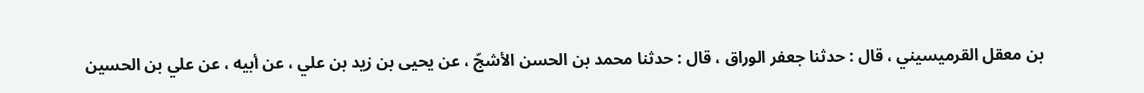بن معقل القرميسيني ، قال : حدثنا جعفر الوراق ، قال : حدثنا محمد بن الحسن الأشجّ ، عن يحيى بن زيد بن علي ، عن أبيه ، عن علي بن الحسين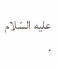عليه السّلام .